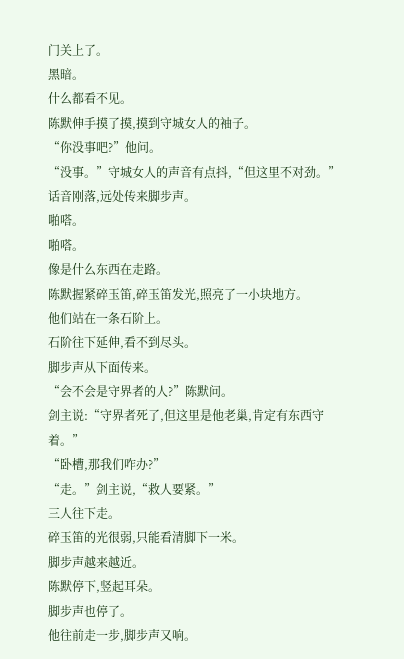门关上了。
黑暗。
什么都看不见。
陈默伸手摸了摸,摸到守城女人的袖子。
“你没事吧?”他问。
“没事。”守城女人的声音有点抖,“但这里不对劲。”
话音刚落,远处传来脚步声。
啪嗒。
啪嗒。
像是什么东西在走路。
陈默握紧碎玉笛,碎玉笛发光,照亮了一小块地方。
他们站在一条石阶上。
石阶往下延伸,看不到尽头。
脚步声从下面传来。
“会不会是守界者的人?”陈默问。
剑主说:“守界者死了,但这里是他老巢,肯定有东西守着。”
“卧槽,那我们咋办?”
“走。”剑主说,“救人要紧。”
三人往下走。
碎玉笛的光很弱,只能看清脚下一米。
脚步声越来越近。
陈默停下,竖起耳朵。
脚步声也停了。
他往前走一步,脚步声又响。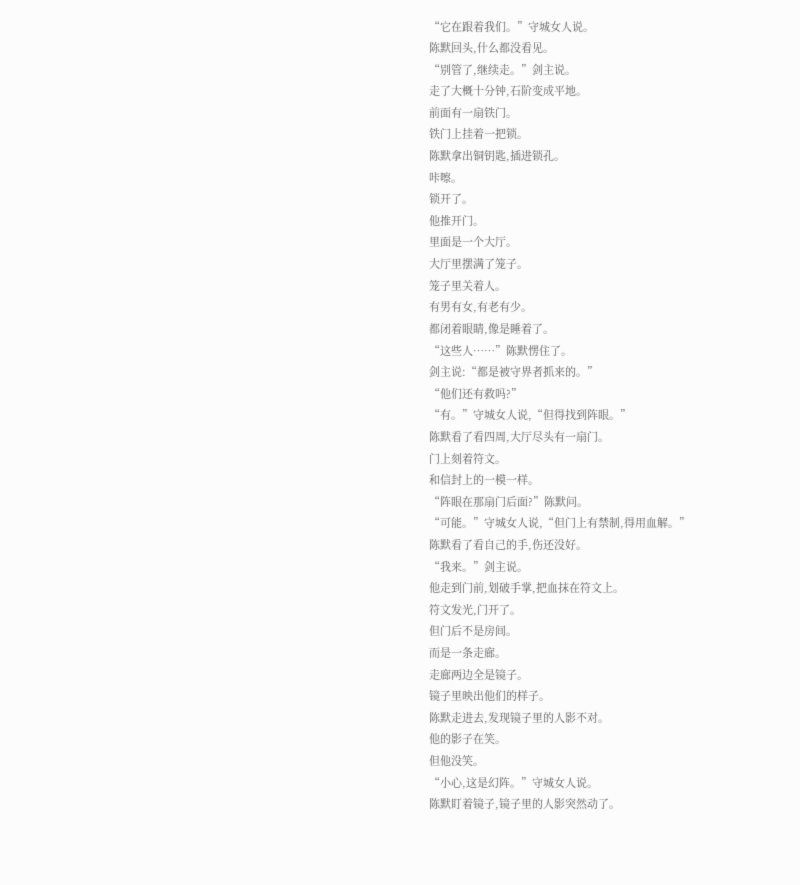“它在跟着我们。”守城女人说。
陈默回头,什么都没看见。
“别管了,继续走。”剑主说。
走了大概十分钟,石阶变成平地。
前面有一扇铁门。
铁门上挂着一把锁。
陈默拿出铜钥匙,插进锁孔。
咔嚓。
锁开了。
他推开门。
里面是一个大厅。
大厅里摆满了笼子。
笼子里关着人。
有男有女,有老有少。
都闭着眼睛,像是睡着了。
“这些人……”陈默愣住了。
剑主说:“都是被守界者抓来的。”
“他们还有救吗?”
“有。”守城女人说,“但得找到阵眼。”
陈默看了看四周,大厅尽头有一扇门。
门上刻着符文。
和信封上的一模一样。
“阵眼在那扇门后面?”陈默问。
“可能。”守城女人说,“但门上有禁制,得用血解。”
陈默看了看自己的手,伤还没好。
“我来。”剑主说。
他走到门前,划破手掌,把血抹在符文上。
符文发光,门开了。
但门后不是房间。
而是一条走廊。
走廊两边全是镜子。
镜子里映出他们的样子。
陈默走进去,发现镜子里的人影不对。
他的影子在笑。
但他没笑。
“小心,这是幻阵。”守城女人说。
陈默盯着镜子,镜子里的人影突然动了。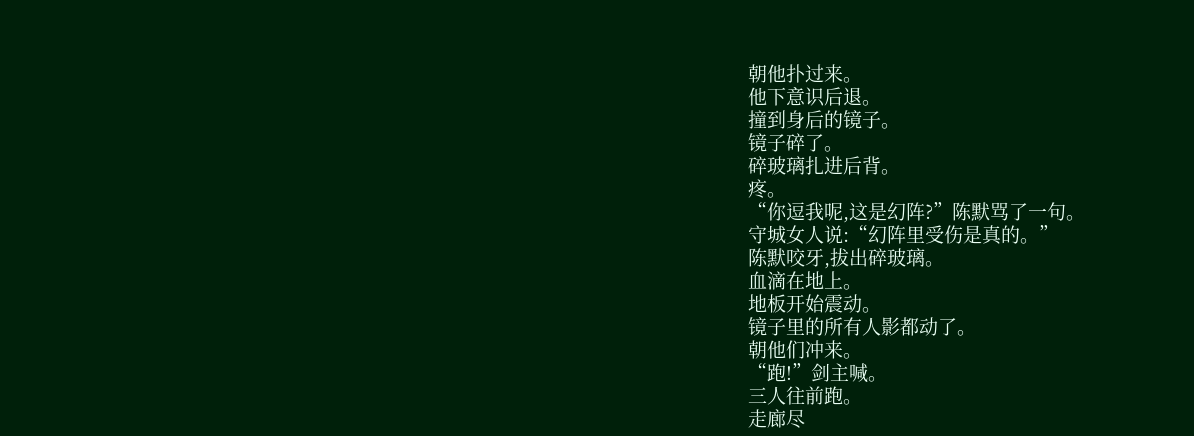朝他扑过来。
他下意识后退。
撞到身后的镜子。
镜子碎了。
碎玻璃扎进后背。
疼。
“你逗我呢,这是幻阵?”陈默骂了一句。
守城女人说:“幻阵里受伤是真的。”
陈默咬牙,拔出碎玻璃。
血滴在地上。
地板开始震动。
镜子里的所有人影都动了。
朝他们冲来。
“跑!”剑主喊。
三人往前跑。
走廊尽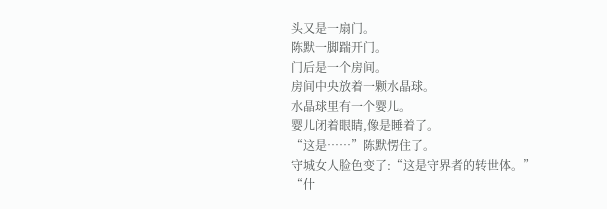头又是一扇门。
陈默一脚踹开门。
门后是一个房间。
房间中央放着一颗水晶球。
水晶球里有一个婴儿。
婴儿闭着眼睛,像是睡着了。
“这是……”陈默愣住了。
守城女人脸色变了:“这是守界者的转世体。”
“什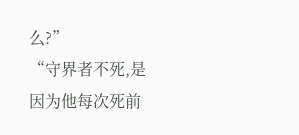么?”
“守界者不死,是因为他每次死前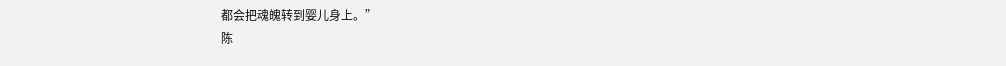都会把魂魄转到婴儿身上。”
陈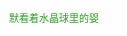默看着水晶球里的婴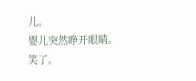儿。
婴儿突然睁开眼睛。
笑了。